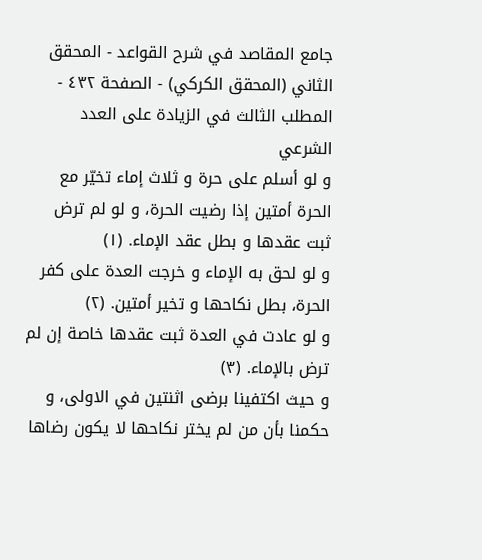جامع المقاصد في شرح القواعد - المحقق الثاني (المحقق الكركي) - الصفحة ٤٣٢ - المطلب الثالث في الزيادة على العدد الشرعي
و لو أسلم على حرة و ثلاث إماء تخيّر مع الحرة أمتين إذا رضيت الحرة، و لو لم ترض ثبت عقدها و بطل عقد الإماء. (١)
و لو لحق به الإماء و خرجت العدة على كفر الحرة، بطل نكاحها و تخير أمتين. (٢)
و لو عادت في العدة ثبت عقدها خاصة إن لم ترض بالإماء. (٣)
و حيث اكتفينا برضى اثنتين في الاولى، و حكمنا بأن من لم يختر نكاحها لا يكون رضاها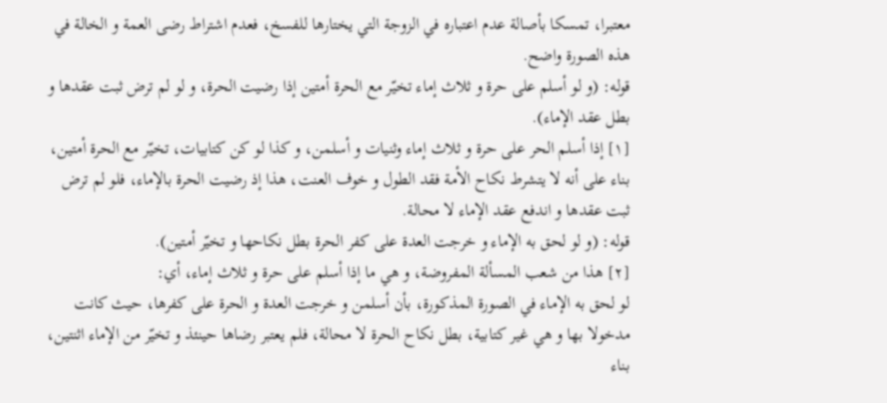معتبرا، تمسكا بأصالة عدم اعتباره في الزوجة التي يختارها للفسخ، فعدم اشتراط رضى العمة و الخالة في هذه الصورة واضح.
قوله: (و لو أسلم على حرة و ثلاث إماء تخيّر مع الحرة أمتين إذا رضيت الحرة، و لو لم ترض ثبت عقدها و بطل عقد الإماء).
[١] إذا أسلم الحر على حرة و ثلاث إماء وثنيات و أسلمن، و كذا لو كن كتابيات، تخيّر مع الحرة أمتين، بناء على أنه لا يتشرط نكاح الأمة فقد الطول و خوف العنت، هذا إذ رضيت الحرة بالإماء، فلو لم ترض ثبت عقدها و اندفع عقد الإماء لا محالة.
قوله: (و لو لحق به الإماء و خرجت العدة على كفر الحرة بطل نكاحها و تخيّر أمتين).
[٢] هذا من شعب المسألة المفروضة، و هي ما إذا أسلم على حرة و ثلاث إماء، أي:
لو لحق به الإماء في الصورة المذكورة، بأن أسلمن و خرجت العدة و الحرة على كفرها، حيث كانت مدخولا بها و هي غير كتابية، بطل نكاح الحرة لا محالة، فلم يعتبر رضاها حينئذ و تخيّر من الإماء اثنتين، بناء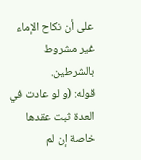على أن نكاح الإماء غير مشروط بالشرطين.
قوله: (و لو عادت في العدة ثبت عقدها خاصة إن لم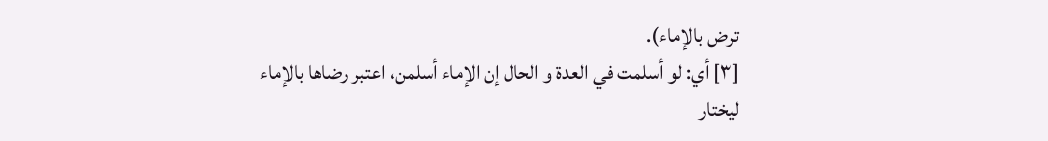ترض بالإماء).
[٣] أي: لو أسلمت في العدة و الحال إن الإماء أسلمن، اعتبر رضاها بالإماء ليختار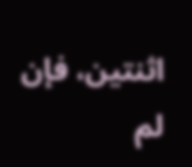اثنتين، فإن لم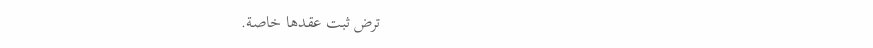ترض ثبت عقدها خاصة.